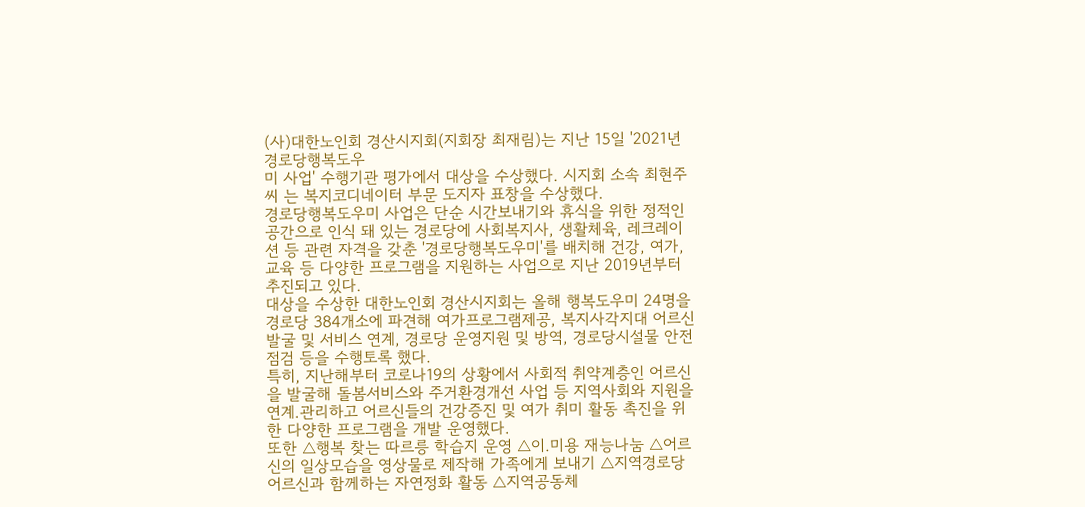(사)대한노인회 경산시지회(지회장 최재림)는 지난 15일 '2021년 경로당행복도우
미 사업' 수행기관 평가에서 대상을 수상했다. 시지회 소속 최현주 씨 는 복지코디네이터 부문 도지자 표창을 수상했다.
경로당행복도우미 사업은 단순 시간보내기와 휴식을 위한 정적인 공간으로 인식 돼 있는 경로당에 사회복지사, 생활체육, 레크레이션 등 관련 자격을 갖춘 '경로당행복도우미'를 배치해 건강, 여가, 교육 등 다양한 프로그램을 지원하는 사업으로 지난 2019년부터 추진되고 있다.
대상을 수상한 대한노인회 경산시지회는 올해 행복도우미 24명을 경로당 384개소에 파견해 여가프로그램제공, 복지사각지대 어르신 발굴 및 서비스 연계, 경로당 운영지원 및 방역, 경로당시설물 안전점검 등을 수행토록 했다.
특히, 지난해부터 코로나19의 상황에서 사회적 취약계층인 어르신을 발굴해 돌봄서비스와 주거환경개선 사업 등 지역사회와 지원을 연계.관리하고 어르신들의 건강증진 및 여가 취미 활동 촉진을 위한 다양한 프로그램을 개발 운영했다.
또한 △행복 찾는 따르릉 학습지 운영 △이.미용 재능나눔 △어르신의 일상모습을 영상물로 제작해 가족에게 보내기 △지역경로당 어르신과 함께하는 자연정화 활동 △지역공동체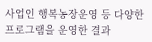사업인 행복농장운영 등 다양한 프로그램을 운영한 결과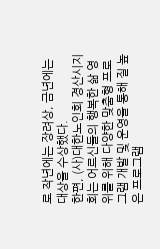로 작년에는 장려상, 금년에는 대상을 수상했다.
한편, (사)대한노인회 경산시지회는 어르신들의 행복한 삶 영위를 위해 다양한 맞춤형 프로그램 개발 및 운영을 통해 질 높은 프로그램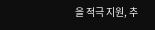을 적극 지원, 추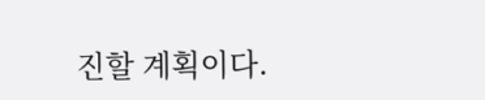진할 계획이다.